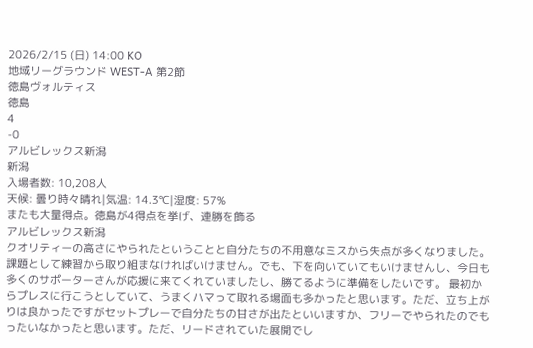2026/2/15 (日) 14:00 KO
地域リーグラウンド WEST-A 第2節
徳島ヴォルティス
徳島
4
-0
アルビレックス新潟
新潟
入場者数: 10,208人
天候: 曇り時々晴れ|気温: 14.3℃|湿度: 57%
またも大量得点。徳島が4得点を挙げ、連勝を飾る
アルビレックス新潟
クオリティーの高さにやられたということと自分たちの不用意なミスから失点が多くなりました。課題として練習から取り組まなければいけません。でも、下を向いていてもいけませんし、今日も多くのサポーターさんが応援に来てくれていましたし、勝てるように準備をしたいです。 最初からプレスに行こうとしていて、うまくハマって取れる場面も多かったと思います。ただ、立ち上がりは良かったですがセットプレーで自分たちの甘さが出たといいますか、フリーでやられたのでもったいなかったと思います。ただ、リードされていた展開でし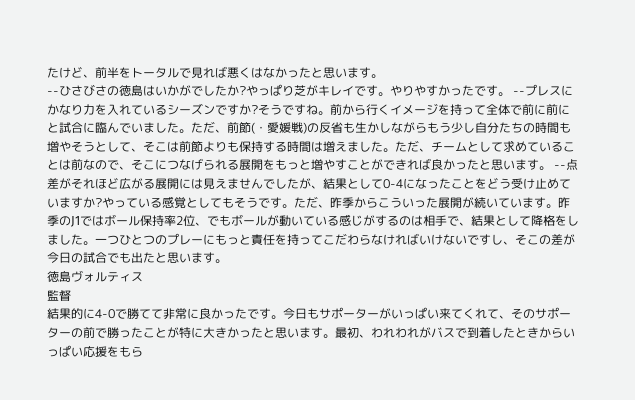たけど、前半をトータルで見れば悪くはなかったと思います。
--ひさびさの徳島はいかがでしたか?やっぱり芝がキレイです。やりやすかったです。 --プレスにかなり力を入れているシーズンですか?そうですね。前から行くイメージを持って全体で前に前にと試合に臨んでいました。ただ、前節(・愛媛戦)の反省も生かしながらもう少し自分たちの時間も増やそうとして、そこは前節よりも保持する時間は増えました。ただ、チームとして求めていることは前なので、そこにつなげられる展開をもっと増やすことができれば良かったと思います。 --点差がそれほど広がる展開には見えませんでしたが、結果として0-4になったことをどう受け止めていますか?やっている感覚としてもそうです。ただ、昨季からこういった展開が続いています。昨季のJ1ではボール保持率2位、でもボールが動いている感じがするのは相手で、結果として降格をしました。一つひとつのプレーにもっと責任を持ってこだわらなければいけないですし、そこの差が今日の試合でも出たと思います。
徳島ヴォルティス
監督
結果的に4-0で勝てて非常に良かったです。今日もサポーターがいっぱい来てくれて、そのサポーターの前で勝ったことが特に大きかったと思います。最初、われわれがバスで到着したときからいっぱい応援をもら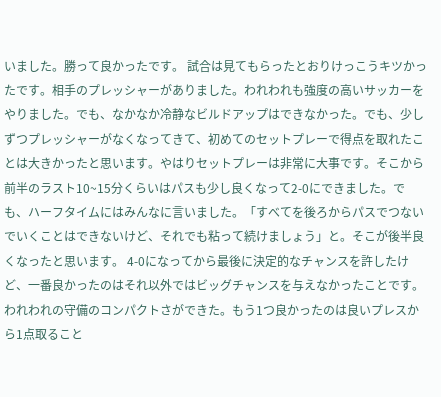いました。勝って良かったです。 試合は見てもらったとおりけっこうキツかったです。相手のプレッシャーがありました。われわれも強度の高いサッカーをやりました。でも、なかなか冷静なビルドアップはできなかった。でも、少しずつプレッシャーがなくなってきて、初めてのセットプレーで得点を取れたことは大きかったと思います。やはりセットプレーは非常に大事です。そこから前半のラスト10~15分くらいはパスも少し良くなって2-0にできました。でも、ハーフタイムにはみんなに言いました。「すべてを後ろからパスでつないでいくことはできないけど、それでも粘って続けましょう」と。そこが後半良くなったと思います。 4-0になってから最後に決定的なチャンスを許したけど、一番良かったのはそれ以外ではビッグチャンスを与えなかったことです。われわれの守備のコンパクトさができた。もう1つ良かったのは良いプレスから1点取ること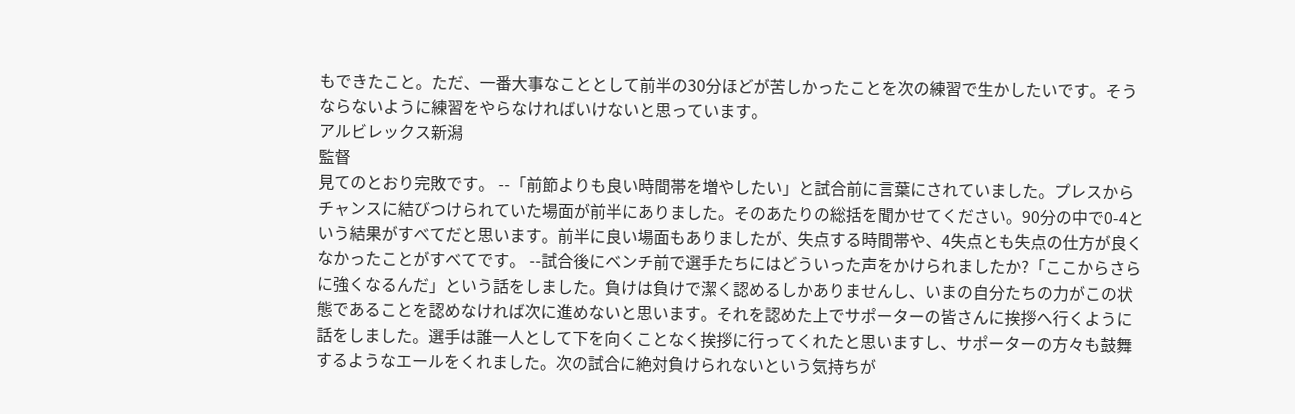もできたこと。ただ、一番大事なこととして前半の30分ほどが苦しかったことを次の練習で生かしたいです。そうならないように練習をやらなければいけないと思っています。
アルビレックス新潟
監督
見てのとおり完敗です。 --「前節よりも良い時間帯を増やしたい」と試合前に言葉にされていました。プレスからチャンスに結びつけられていた場面が前半にありました。そのあたりの総括を聞かせてください。90分の中で0-4という結果がすべてだと思います。前半に良い場面もありましたが、失点する時間帯や、4失点とも失点の仕方が良くなかったことがすべてです。 --試合後にベンチ前で選手たちにはどういった声をかけられましたか?「ここからさらに強くなるんだ」という話をしました。負けは負けで潔く認めるしかありませんし、いまの自分たちの力がこの状態であることを認めなければ次に進めないと思います。それを認めた上でサポーターの皆さんに挨拶へ行くように話をしました。選手は誰一人として下を向くことなく挨拶に行ってくれたと思いますし、サポーターの方々も鼓舞するようなエールをくれました。次の試合に絶対負けられないという気持ちが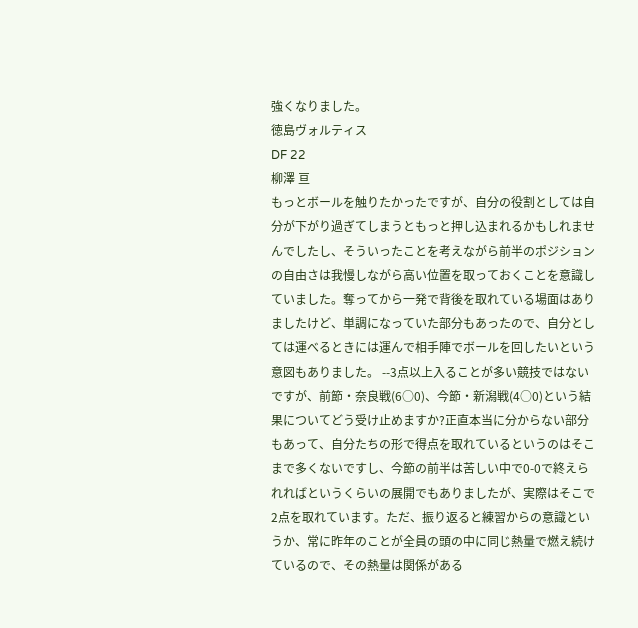強くなりました。
徳島ヴォルティス
DF 22
柳澤 亘
もっとボールを触りたかったですが、自分の役割としては自分が下がり過ぎてしまうともっと押し込まれるかもしれませんでしたし、そういったことを考えながら前半のポジションの自由さは我慢しながら高い位置を取っておくことを意識していました。奪ってから一発で背後を取れている場面はありましたけど、単調になっていた部分もあったので、自分としては運べるときには運んで相手陣でボールを回したいという意図もありました。 --3点以上入ることが多い競技ではないですが、前節・奈良戦(6○0)、今節・新潟戦(4○0)という結果についてどう受け止めますか?正直本当に分からない部分もあって、自分たちの形で得点を取れているというのはそこまで多くないですし、今節の前半は苦しい中で0-0で終えられればというくらいの展開でもありましたが、実際はそこで2点を取れています。ただ、振り返ると練習からの意識というか、常に昨年のことが全員の頭の中に同じ熱量で燃え続けているので、その熱量は関係がある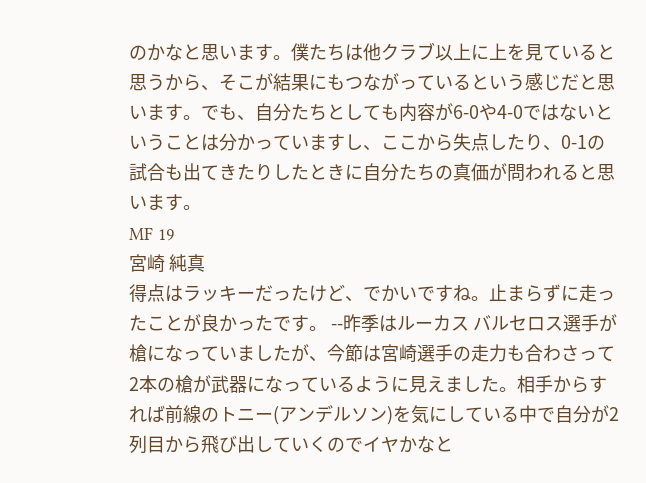のかなと思います。僕たちは他クラブ以上に上を見ていると思うから、そこが結果にもつながっているという感じだと思います。でも、自分たちとしても内容が6-0や4-0ではないということは分かっていますし、ここから失点したり、0-1の試合も出てきたりしたときに自分たちの真価が問われると思います。
MF 19
宮崎 純真
得点はラッキーだったけど、でかいですね。止まらずに走ったことが良かったです。 --昨季はルーカス バルセロス選手が槍になっていましたが、今節は宮崎選手の走力も合わさって2本の槍が武器になっているように見えました。相手からすれば前線のトニー(アンデルソン)を気にしている中で自分が2列目から飛び出していくのでイヤかなと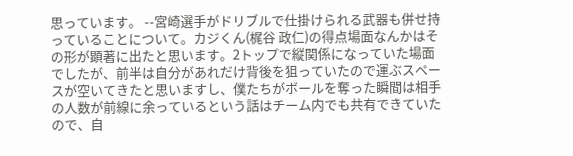思っています。 --宮崎選手がドリブルで仕掛けられる武器も併せ持っていることについて。カジくん(梶谷 政仁)の得点場面なんかはその形が顕著に出たと思います。2トップで縦関係になっていた場面でしたが、前半は自分があれだけ背後を狙っていたので運ぶスペースが空いてきたと思いますし、僕たちがボールを奪った瞬間は相手の人数が前線に余っているという話はチーム内でも共有できていたので、自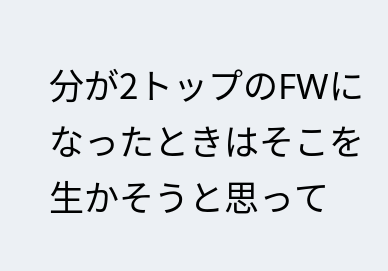分が2トップのFWになったときはそこを生かそうと思って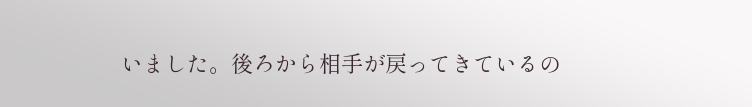いました。後ろから相手が戻ってきているの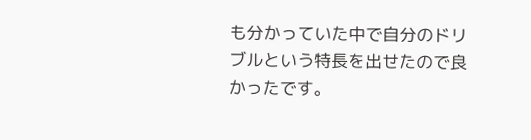も分かっていた中で自分のドリブルという特長を出せたので良かったです。